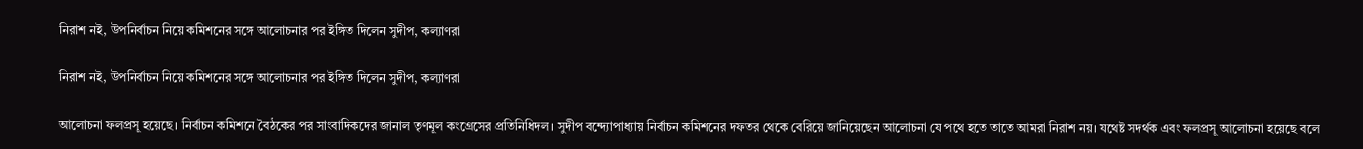নিরাশ নই, উপনির্বাচন নিয়ে কমিশনের সঙ্গে আলোচনার পর ইঙ্গিত দিলেন সুদীপ, কল্যাণরা

নিরাশ নই, উপনির্বাচন নিয়ে কমিশনের সঙ্গে আলোচনার পর ইঙ্গিত দিলেন সুদীপ, কল্যাণরা

আলোচনা ফলপ্রসূ হয়েছে। নির্বাচন কমিশনে বৈঠকের পর সাংবাদিকদের জানাল তৃণমূল কংগ্রেসের প্রতিনিধিদল। সুদীপ বন্দ্যোপাধ্যায় নির্বাচন কমিশনের দফতর থেকে বেরিয়ে জানিয়েছেন আলোচনা যে পথে হতে তাতে আমরা নিরাশ নয়। যথেষ্ট সদর্থক এবং ফলপ্রসূ আলোচনা হয়েছে বলে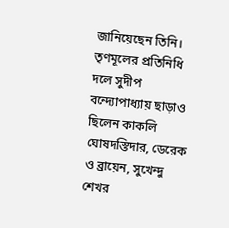জানিয়েছেন তিনি। তৃণমূলের প্রতিনিধি দলে সুদীপ বন্দ্যোপাধ্যায় ছাড়াও ছিলেন কাকলি ঘোষদস্তিদার, ডেরেক ও ব্রায়েন, সুখেন্দু শেখর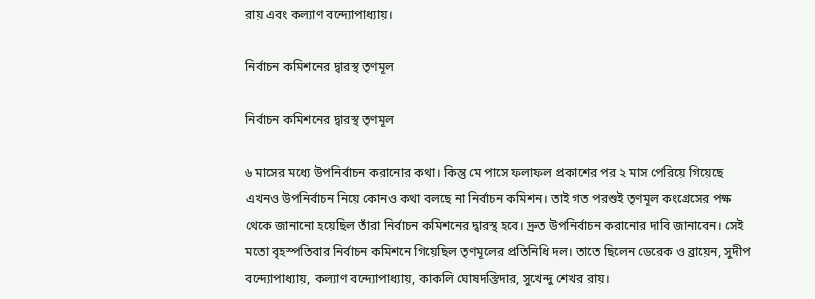রায় এবং কল্যাণ বন্দ্যোপাধ্যায়।

নির্বাচন কমিশনের দ্বারস্থ তৃণমূল

নির্বাচন কমিশনের দ্বারস্থ তৃণমূল

৬ মাসের মধ্যে উপনির্বাচন করানোর কথা। কিন্তু মে পাসে ফলাফল প্রকাশের পর ২ মাস পেরিয়ে গিয়েছে এখনও উপনির্বাচন নিয়ে কোনও কথা বলছে না নির্বাচন কমিশন। তাই গত পরশুই তৃণমূল কংগ্রেসের পক্ষ থেকে জানানো হয়েছিল তাঁরা নির্বাচন কমিশনের দ্বারস্থ হবে। দ্রুত উপনির্বাচন করানোর দাবি জানাবেন। সেই মতো বৃহস্পতিবার নির্বাচন কমিশনে গিয়েছিল তৃণমূলের প্রতিনিধি দল। তাতে ছিলেন ডেরেক ও ব্রায়েন, সুদীপ বন্দ্যোপাধ্যায়, কল্যাণ বন্দ্যোপাধ্যায়, কাকলি ঘোষদস্তিদার, সুখেন্দু শেখর রায়।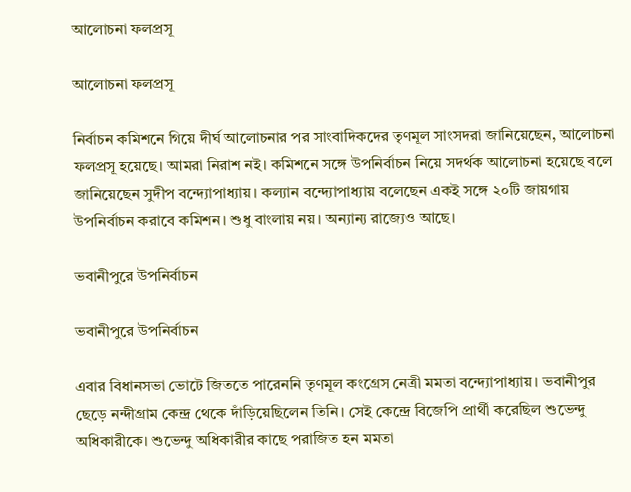আলোচনা ফলপ্রসূ

আলোচনা ফলপ্রসূ

নির্বাচন কমিশনে গিয়ে দীর্ঘ আলোচনার পর সাংবাদিকদের তৃণমূল সাংসদরা জানিয়েছেন, আলোচনা ফলপ্রসূ হয়েছে। আমরা নিরাশ নই। কমিশনে সঙ্গে উপনির্বাচন নিয়ে সদর্থক আলোচনা হয়েছে বলে জানিয়েছেন সুদীপ বন্দ্যোপাধ্যায়। কল্যান বন্দ্যোপাধ্যায় বলেছেন একই সঙ্গে ২০টি জায়গায় উপনির্বাচন করাবে কমিশন। শুধু বাংলায় নয়। অন্যান্য রাজ্যেও আছে।

ভবানীপুরে উপনির্বাচন

ভবানীপুরে উপনির্বাচন

এবার বিধানসভা ভোটে জিততে পারেননি তৃণমূল কংগ্রেস নেত্রী মমতা বন্দ্যোপাধ্যায়। ভবানীপুর ছেড়ে নন্দীগ্রাম কেন্দ্র থেকে দাঁড়িয়েছিলেন তিনি। সেই কেন্দ্রে বিজেপি প্রার্থী করেছিল শুভেন্দু অধিকারীকে। শুভেন্দু অধিকারীর কাছে পরাজিত হন মমতা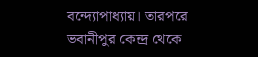বন্দ্যোপাধ্যায়। তারপরে ভবানীপুর কেন্দ্র থেকে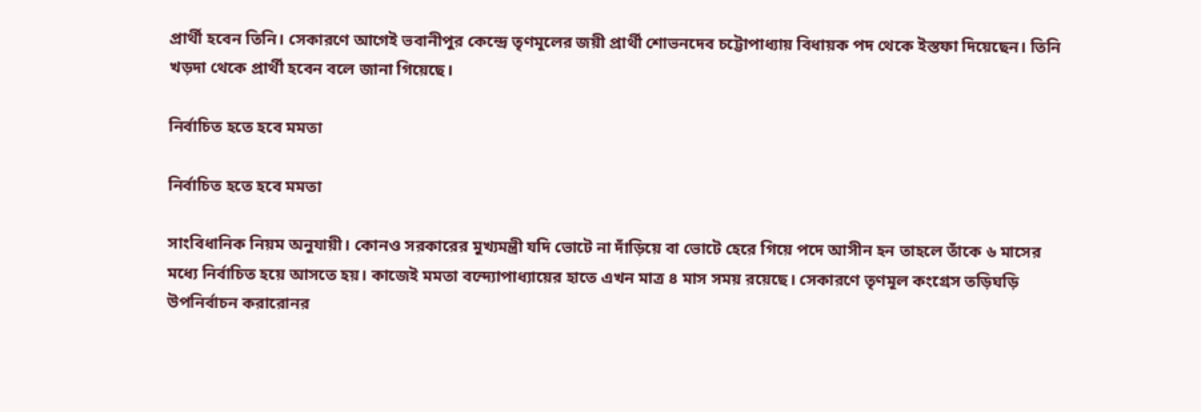প্রার্থী হবেন তিনি। সেকারণে আগেই ভবানীপুর কেন্দ্রে তৃণমূলের জয়ী প্রার্থী শোভনদেব চট্টোপাধ্যায় বিধায়ক পদ থেকে ইস্তফা দিয়েছেন। তিনি খড়দা থেকে প্রার্থী হবেন বলে জানা গিয়েছে।

নির্বাচিত হতে হবে মমতা

নির্বাচিত হতে হবে মমতা

সাংবিধানিক নিয়ম অনুযায়ী। কোনও সরকারের মুখ্যমন্ত্রী যদি ভোটে না দাঁড়িয়ে বা ভোটে হেরে গিয়ে পদে আসীন হন তাহলে তাঁকে ৬ মাসের মধ্যে নির্বাচিত হয়ে আসতে হয়। কাজেই মমতা বন্দ্যোপাধ্যায়ের হাতে এখন মাত্র ৪ মাস সময় রয়েছে। সেকারণে তৃণমূল কংগ্রেস তড়িঘড়ি উপনির্বাচন করারোনর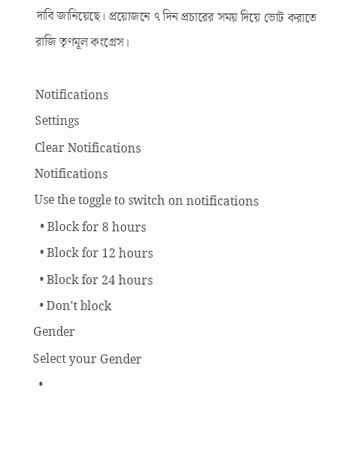দাবি জানিয়েছে। প্রয়োজনে ৭ দিন প্রচারের সময় দিয়ে ভোট করাতে রাজি তৃণমূল কংগ্রেস।

Notifications
Settings
Clear Notifications
Notifications
Use the toggle to switch on notifications
  • Block for 8 hours
  • Block for 12 hours
  • Block for 24 hours
  • Don't block
Gender
Select your Gender
  •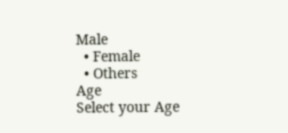Male
  • Female
  • Others
Age
Select your Age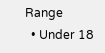Range
  • Under 18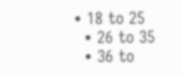• 18 to 25
  • 26 to 35
  • 36 to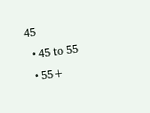45
  • 45 to 55
  • 55+